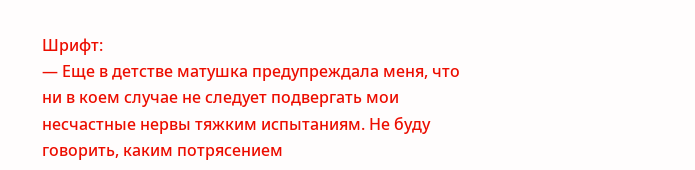Шрифт:
— Еще в детстве матушка предупреждала меня, что ни в коем случае не следует подвергать мои несчастные нервы тяжким испытаниям. Не буду говорить, каким потрясением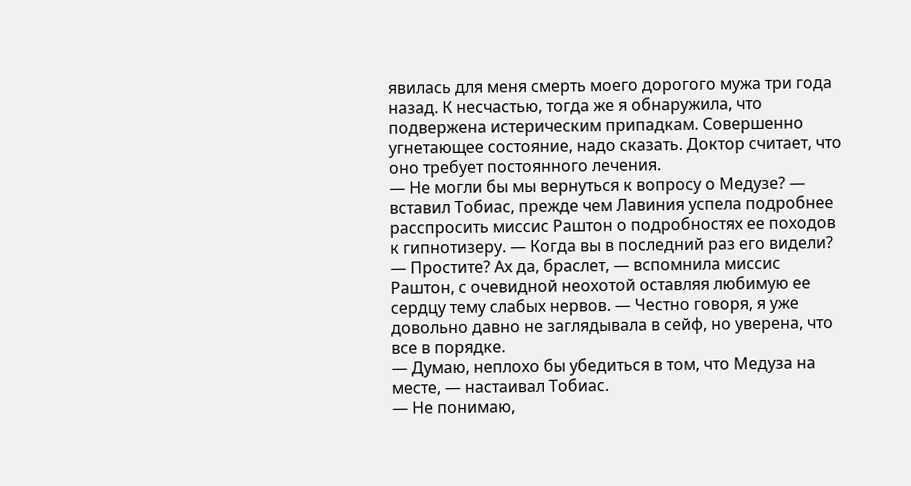явилась для меня смерть моего дорогого мужа три года назад. К несчастью, тогда же я обнаружила, что подвержена истерическим припадкам. Совершенно угнетающее состояние, надо сказать. Доктор считает, что оно требует постоянного лечения.
— Не могли бы мы вернуться к вопросу о Медузе? — вставил Тобиас, прежде чем Лавиния успела подробнее расспросить миссис Раштон о подробностях ее походов к гипнотизеру. — Когда вы в последний раз его видели?
— Простите? Ах да, браслет, — вспомнила миссис Раштон, с очевидной неохотой оставляя любимую ее сердцу тему слабых нервов. — Честно говоря, я уже довольно давно не заглядывала в сейф, но уверена, что все в порядке.
— Думаю, неплохо бы убедиться в том, что Медуза на месте, — настаивал Тобиас.
— Не понимаю,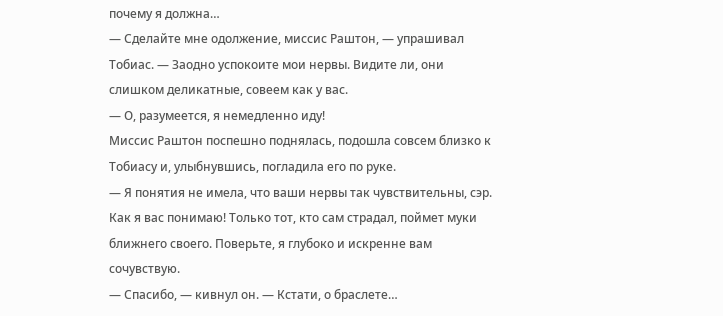почему я должна…
— Сделайте мне одолжение, миссис Раштон, — упрашивал Тобиас. — Заодно успокоите мои нервы. Видите ли, они слишком деликатные, совеем как у вас.
— О, разумеется, я немедленно иду!
Миссис Раштон поспешно поднялась, подошла совсем близко к Тобиасу и, улыбнувшись, погладила его по руке.
— Я понятия не имела, что ваши нервы так чувствительны, сэр. Как я вас понимаю! Только тот, кто сам страдал, поймет муки ближнего своего. Поверьте, я глубоко и искренне вам сочувствую.
— Спасибо, — кивнул он. — Кстати, о браслете…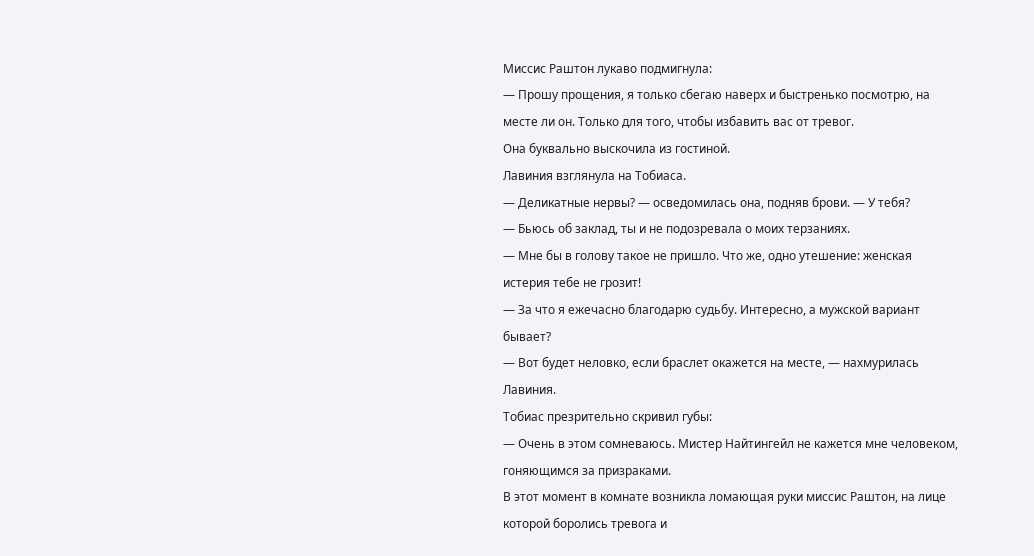Миссис Раштон лукаво подмигнула:
— Прошу прощения, я только сбегаю наверх и быстренько посмотрю, на месте ли он. Только для того, чтобы избавить вас от тревог.
Она буквально выскочила из гостиной.
Лавиния взглянула на Тобиаса.
— Деликатные нервы? — осведомилась она, подняв брови. — У тебя?
— Бьюсь об заклад, ты и не подозревала о моих терзаниях.
— Мне бы в голову такое не пришло. Что же, одно утешение: женская истерия тебе не грозит!
— За что я ежечасно благодарю судьбу. Интересно, а мужской вариант бывает?
— Вот будет неловко, если браслет окажется на месте, — нахмурилась Лавиния.
Тобиас презрительно скривил губы:
— Очень в этом сомневаюсь. Мистер Найтингейл не кажется мне человеком, гоняющимся за призраками.
В этот момент в комнате возникла ломающая руки миссис Раштон, на лице которой боролись тревога и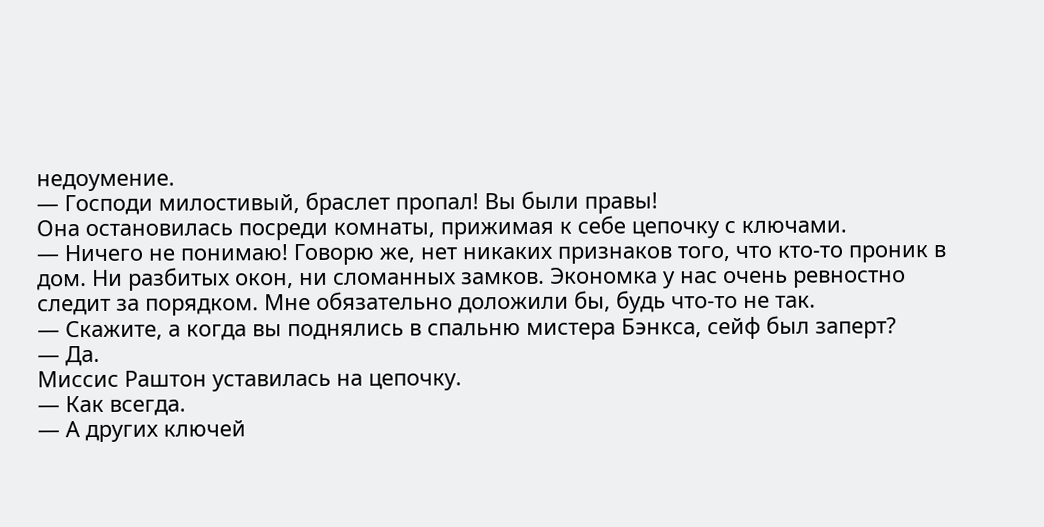недоумение.
— Господи милостивый, браслет пропал! Вы были правы!
Она остановилась посреди комнаты, прижимая к себе цепочку с ключами.
— Ничего не понимаю! Говорю же, нет никаких признаков того, что кто-то проник в дом. Ни разбитых окон, ни сломанных замков. Экономка у нас очень ревностно следит за порядком. Мне обязательно доложили бы, будь что-то не так.
— Скажите, а когда вы поднялись в спальню мистера Бэнкса, сейф был заперт?
— Да.
Миссис Раштон уставилась на цепочку.
— Как всегда.
— А других ключей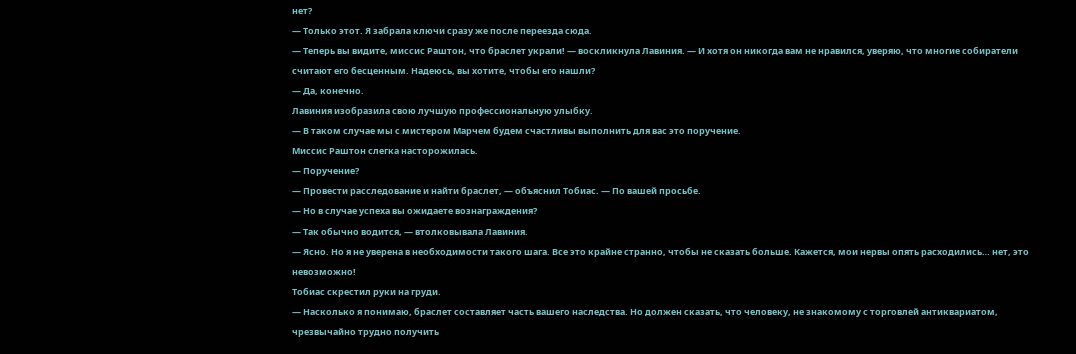нет?
— Только этот. Я забрала ключи сразу же после переезда сюда.
— Теперь вы видите, миссис Раштон, что браслет украли! — воскликнула Лавиния. — И хотя он никогда вам не нравился, уверяю, что многие собиратели считают его бесценным. Надеюсь, вы хотите, чтобы его нашли?
— Да, конечно.
Лавиния изобразила свою лучшую профессиональную улыбку.
— В таком случае мы с мистером Марчем будем счастливы выполнить для вас это поручение.
Миссис Раштон слегка насторожилась.
— Поручение?
— Провести расследование и найти браслет, — объяснил Тобиас. — По вашей просьбе.
— Но в случае успеха вы ожидаете вознаграждения?
— Так обычно водится, — втолковывала Лавиния.
— Ясно. Но я не уверена в необходимости такого шага. Все это крайне странно, чтобы не сказать больше. Кажется, мои нервы опять расходились… нет, это невозможно!
Тобиас скрестил руки на груди.
— Насколько я понимаю, браслет составляет часть вашего наследства. Но должен сказать, что человеку, не знакомому с торговлей антиквариатом, чрезвычайно трудно получить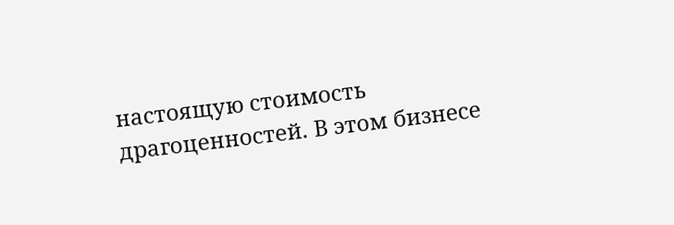настоящую стоимость драгоценностей. В этом бизнесе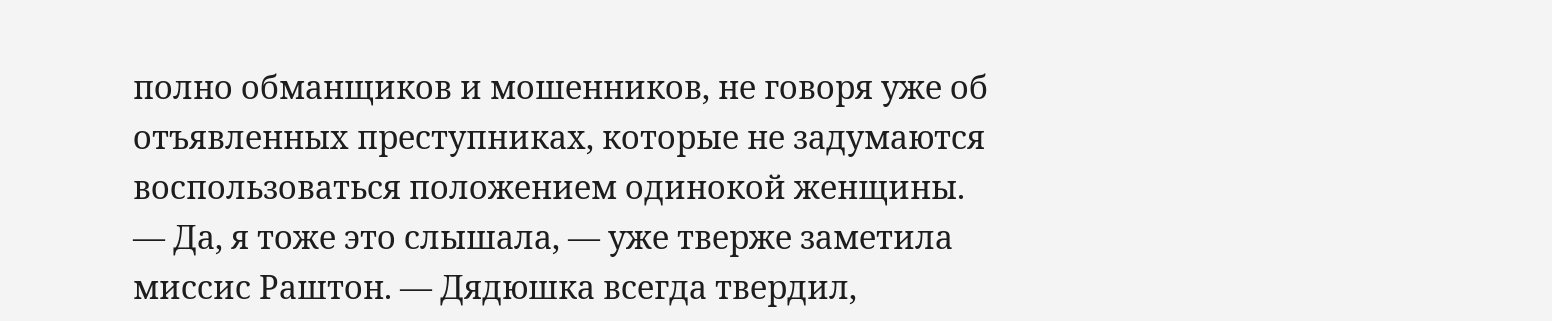полно обманщиков и мошенников, не говоря уже об отъявленных преступниках, которые не задумаются воспользоваться положением одинокой женщины.
— Да, я тоже это слышала, — уже тверже заметила миссис Раштон. — Дядюшка всегда твердил,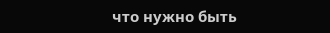что нужно быть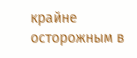крайне осторожным в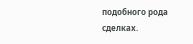подобного рода сделках.